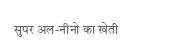सुपर अल-नीनो का खेती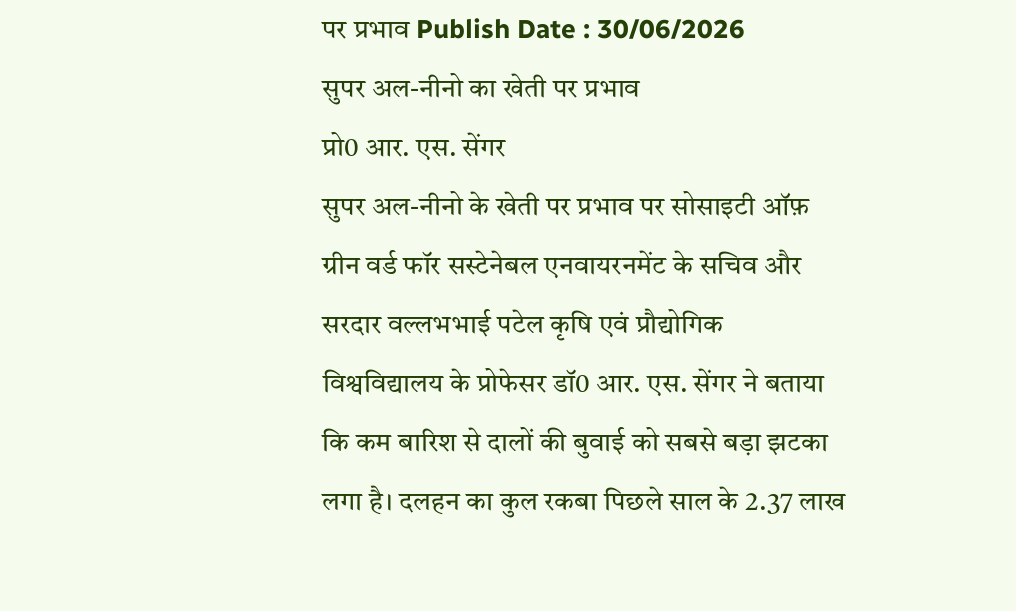पर प्रभाव Publish Date : 30/06/2026
सुपर अल-नीनो का खेती पर प्रभाव
प्रो0 आर. एस. सेंगर
सुपर अल-नीनो के खेती पर प्रभाव पर सोसाइटी ऑफ़ ग्रीन वर्ड फॉर सस्टेनेबल एनवायरनमेंट के सचिव और सरदार वल्लभभाई पटेल कृषि एवं प्रौद्योगिक विश्वविद्यालय के प्रोफेसर डॉ0 आर. एस. सेंगर ने बताया कि कम बारिश से दालों की बुवाई को सबसे बड़ा झटका लगा है। दलहन का कुल रकबा पिछले साल के 2.37 लाख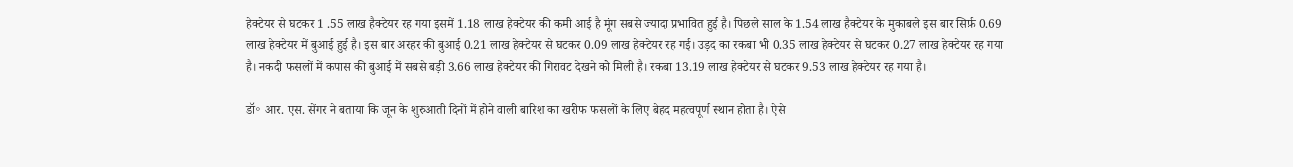हेक्टेयर से घटकर 1 .55 लाख हैक्टेयर रह गया इसमें 1.18 लाख हेक्टेयर की कमी आई है मूंग सबसे ज्यादा प्रभावित हुई है। पिछले साल के 1.54 लाख हैक्टेयर के मुकाबले इस बार सिर्फ़ 0.69 लाख हेक्टेयर में बुआई हुई है। इस बार अरहर की बुआई 0.21 लाख हेक्टेयर से घटकर 0.09 लाख हेक्टेयर रह गई। उड़द का रकबा भी 0.35 लाख हेक्टेयर से घटकर 0.27 लाख हेक्टेयर रह गया है। नकदी फसलों में कपास की बुआई में सबसे बड़ी 3.66 लाख हेक्टेयर की गिरावट देखने को मिली है। रकबा 13.19 लाख हेक्टेयर से घटकर 9.53 लाख हेक्टेयर रह गया है।

डॉ॰ आर. एस. सेंगर ने बताया कि जून के शुरुआती दिनों में होने वाली बारिश का खरीफ फसलों के लिए बेहद महत्वपूर्ण स्थान होता है। ऐसे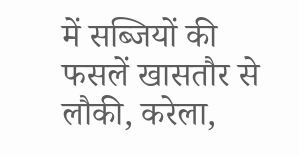में सब्जियों की फसलें खासतौर से लौकी, करेला,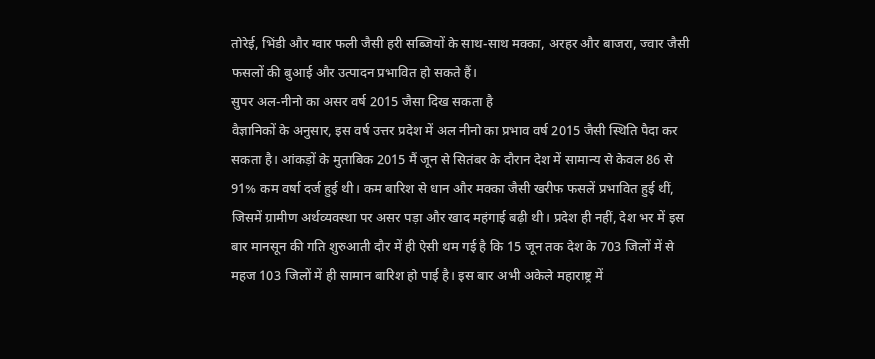तोरेई, भिंडी और ग्वार फली जैसी हरी सब्जियों के साथ-साथ मक्का, अरहर और बाजरा, ज्वार जैसी फसलों की बुआई और उत्पादन प्रभावित हो सकते हैं।
सुपर अल-नीनो का असर वर्ष 2015 जैसा दिख सकता है
वैज्ञानिकों के अनुसार, इस वर्ष उत्तर प्रदेश में अल नीनो का प्रभाव वर्ष 2015 जैसी स्थिति पैदा कर सकता है। आंकड़ों के मुताबिक 2015 मैं जून से सितंबर के दौरान देश में सामान्य से केवल 86 से 91% कम वर्षा दर्ज हुई थी। कम बारिश से धान और मक्का जैसी खरीफ फसलें प्रभावित हुई थीं, जिसमें ग्रामीण अर्थव्यवस्था पर असर पड़ा और खाद महंगाई बढ़ी थी। प्रदेश ही नहीं, देश भर में इस बार मानसून की गति शुरुआती दौर में ही ऐसी थम गई है कि 15 जून तक देश के 703 जिलों में से महज 103 जिलों में ही सामान बारिश हो पाई है। इस बार अभी अकेले महाराष्ट्र में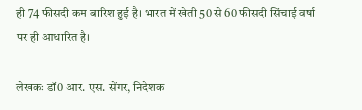ही 74 फीसदी कम बारिश हुई है। भारत में खेती 50 से 60 फीसदी सिंचाई वर्षा पर ही आधारित है।

लेखकः डॉ0 आर. एस. सेंगर, निदेशक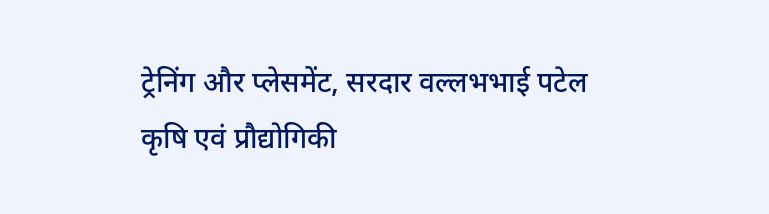ट्रेनिंग और प्लेसमेंट, सरदार वल्लभभाई पटेल कृषि एवं प्रौद्योगिकी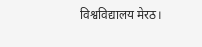विश्वविद्यालय मेरठ।